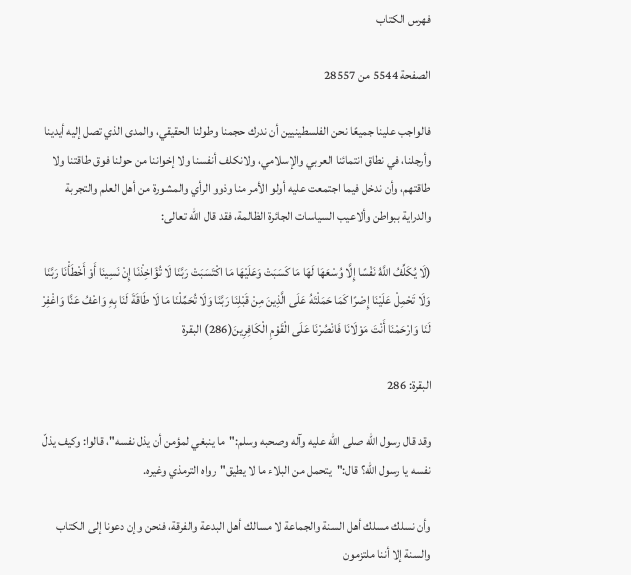فهرس الكتاب

الصفحة 5544 من 28557

فالواجب علينا جميعًا نحن الفلسطينيين أن ندرك حجمنا وطولنا الحقيقي، والمدى الذي تصل إليه أيدينا وأرجلنا، في نطاق انتمائنا العربي والإسلامي، ولانكلف أنفسنا ولا إخواننا من حولنا فوق طاقتنا ولا طاقتهم، وأن ندخل فيما اجتمعت عليه أولو الأمر منا وذوو الرأي والمشورة من أهل العلم والتجربة والدراية ببواطن وألاعيب السياسات الجائرة الظالمة، فقد قال الله تعالى:

(لَا يُكَلِّفُ اللَّهُ نَفْسًا إِلَّا وُسْعَهَا لَهَا مَا كَسَبَتْ وَعَلَيْهَا مَا اكْتَسَبَتْ رَبَّنَا لَا تُؤَاخِذْنَا إِنْ نَسِينَا أَوْ أَخْطَأْنَا رَبَّنَا وَلَا تَحْمِلْ عَلَيْنَا إِصْرًا كَمَا حَمَلْتَهُ عَلَى الَّذِينَ مِنْ قَبْلِنَا رَبَّنَا وَلَا تُحَمِّلْنَا مَا لَا طَاقَةَ لَنَا بِهِ وَاعْفُ عَنَّا وَاغْفِرْ لَنَا وَارْحَمْنَا أَنْتَ مَوْلَانَا فَانْصُرْنَا عَلَى الْقَوْمِ الْكَافِرِينَ(286) البقرة

البقرة: 286

وقد قال رسول الله صلى الله عليه وآله وصحبه وسلم:"ما ينبغي لمؤمن أن يذل نفسه"، قالوا: وكيف يذلّ نفسه يا رسول الله؟ قال:"يتحمل من البلاء ما لا يطيق"رواه الترمذي وغيره.

وأن نسلك مسلك أهل السنة والجماعة لا مسالك أهل البدعة والفرقة، فنحن وإن دعونا إلى الكتاب والسنة إلا أننا ملتزمون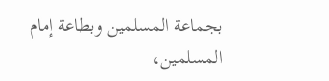بجماعة المسلمين وبطاعة إمام المسلمين،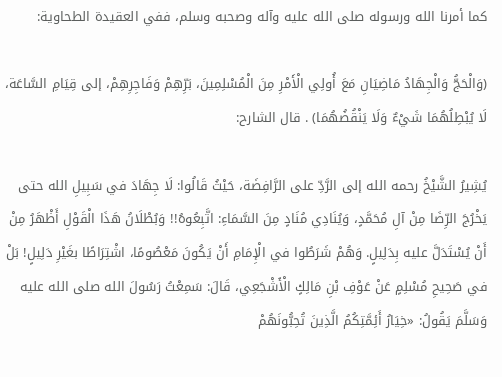كما أمرنا الله ورسوله صلى الله عليه وآله وصحبه وسلم، ففي العقيدة الطحاوية:

(وَالْحَجُّ وَالْجِهَادُ مَاضِيَانِ مَعَ أُولِي الْأَمْرِ مِنَ الْمُسْلِمِينَ، بَرِّهِمْ وَفَاجِرِهِمْ، إلى قِيَامِ السَّاعَة، لَا يُبْطِلُهُمَا شَيْءٌ وَلَا يَنْقُضُهُمَا) . قال الشارح:

يُشِيرُ الشَّيْخُ رحمه الله إلى الرَّدِّ على الرَّافِضَة، حَيْثُ قَالُوا: لَا جِهَادَ في سَبِيلِ الله حتى يَخْرُجَ الرِّضَا مِنْ آلِ مُحَمَّدٍ، وَيُنَادِي مُنَادٍ مِنَ السَّمَاءِ: اتَّبِعُوهُ!! وَبُطْلَانُ هَذَا الْقَوْلِ أَظْهَرُ مِنْ أَنْ يُسْتَدَلَّ عليه بِدَلِيلٍ. وَهُمْ شَرَطُوا في الْإِمَامِ أَنْ يَكُونَ مَعْصُومًا، اشْتِرَاطًا بغَيْرِ دَلِيلٍ! بَلْ في صَحِيحِ مُسْلِمٍ عَنْ عَوْفِ بْنِ مَالِكٍ الْأَشْجَعِي، قَالَ: سَمِعْتُ رَسُولَ الله صلى الله عليه وَسَلَّمَ يَقُولُ: «خِيَارُ أَئِمَّتِكُمُ الَّذِينَ تُحِبُّونَهُمْ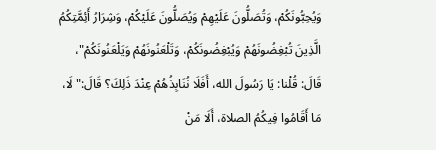وَيُحِبُّونَكُمْ، وَتُصَلُّونَ عَلَيْهِمْ وَيُصَلُّونَ عَلَيْكُمْ، وَشِرَارُ أَئِمَّتِكُمُ الَّذِينَ تُبْغِضُونَهُمْ وَيُبْغِضُونَكُمْ، وَتَلْعَنُونَهُمْ وَيَلْعَنُونَكُمْ"، قَالَ: قُلْنا: يَا رَسُولَ الله، أَفَلَا نُنَابِذُهُمْ عِنْدَ ذَلِكَ؟ قَالَ:"لَا، مَا أَقَامُوا فِيكُمُ الصلاة، أَلَا مَنْ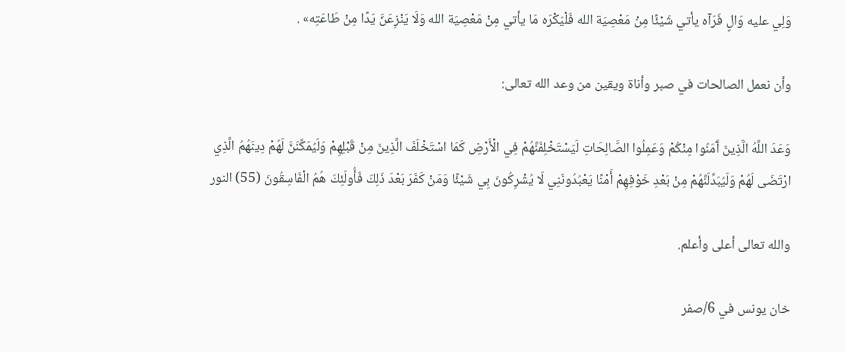وَلِي عليه وَالٍ فَرَآه يأتي شَيْئًا مِنْ مَعْصِيَة الله فَلْيَكْرَه مَا يأتي مِنْ مَعْصِيَة الله وَلَا يَنْزِعَنَّ يَدًا مِنْ طَاعَتِه» .

وأن نعمل الصالحات في صبر وأناة ويقين من وعد الله تعالى:

وَعَدَ اللَّهُ الَّذِينَ آَمَنُوا مِنْكُمْ وَعَمِلُوا الصَّالِحَاتِ لَيَسْتَخْلِفَنَّهُمْ فِي الْأَرْضِ كَمَا اسْتَخْلَفَ الَّذِينَ مِنْ قَبْلِهِمْ وَلَيُمَكِّنَنَّ لَهُمْ دِينَهُمُ الَّذِي ارْتَضَى لَهُمْ وَلَيُبَدِّلَنَّهُمْ مِنْ بَعْدِ خَوْفِهِمْ أَمْنًا يَعْبُدُونَنِي لَا يُشْرِكُونَ بِي شَيْئًا وَمَنْ كَفَرَ بَعْدَ ذَلِكَ فَأُولَئِكَ هُمُ الْفَاسِقُونَ (55) النور

والله تعالى أعلى وأعلم.

خان يونس في 6/صفر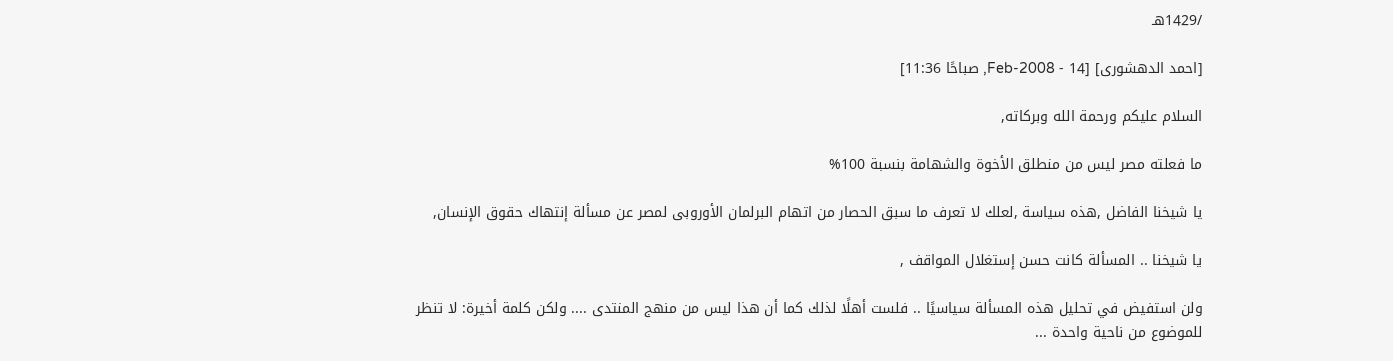/1429هـ

[احمد الدهشورى] [14 - Feb-2008, صباحًا 11:36]

السلام عليكم ورحمة الله وبركاته,

ما فعلته مصر ليس من منطلق الأخوة والشهامة بنسبة 100%

يا شيخنا الفاضل ,هذه سياسة ,لعلك لا تعرف ما سبق الحصار من اتهام البرلمان الأوروبى لمصر عن مسألة إنتهاك حقوق الإنسان,

يا شيخنا .. المسألة كانت حسن إستغلال المواقف ,

ولن استفيض في تحليل هذه المسألة سياسيًا .. فلست أهلًا لذلك كما أن هذا ليس من منهج المنتدى .... ولكن كلمة أخيرة: لا تنظر للموضوع من ناحية واحدة ...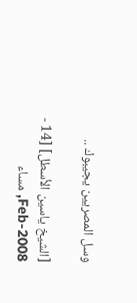وسل المصريين يجيبوك ..

[الشيخ ياسين الأسطل] [14 - Feb-2008, مساء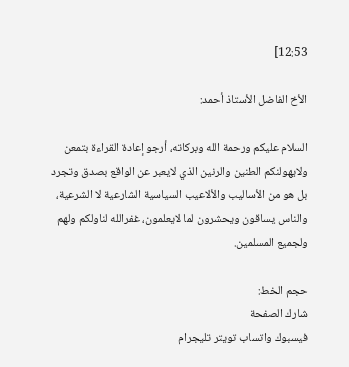12:53]

الأخ الفاضل الأستاذ أحمد:

السلام عليكم ورحمة الله وبركاته، أرجو إعادة القراءة بتمعن ولايهولنكم الطنين والرنين الذي لايعبر عن الواقع بصدق وتجرد بل هو من الأساليب والألاعيب السياسية الشارعية لا الشرعية، والناس يساقون ويحشرون لما لايعلمون، غفرالله لناولكم ولهم ولجميع المسلمين.

حجم الخط:
شارك الصفحة
فيسبوك واتساب تويتر تليجرام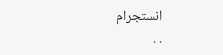انستجرام
. .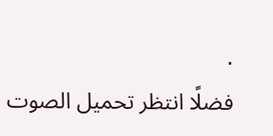.
فضلًا انتظر تحميل الصوت